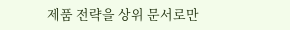제품 전략을 상위 문서로만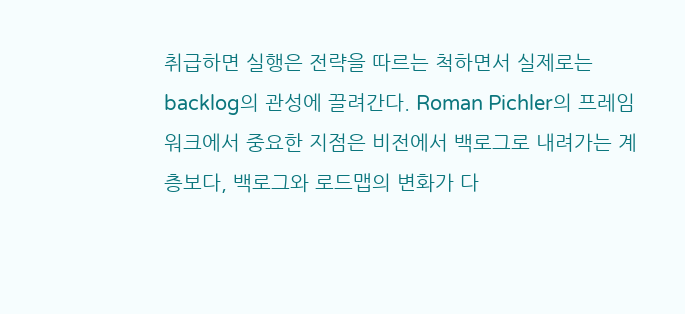취급하면 실행은 전략을 따르는 척하면서 실제로는 backlog의 관성에 끌려간다. Roman Pichler의 프레임워크에서 중요한 지점은 비전에서 백로그로 내려가는 계층보다, 백로그와 로드맵의 변화가 다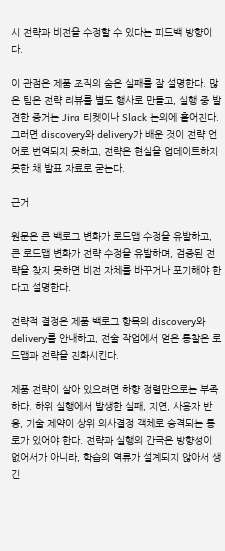시 전략과 비전을 수정할 수 있다는 피드백 방향이다.

이 관점은 제품 조직의 숨은 실패를 잘 설명한다. 많은 팀은 전략 리뷰를 별도 행사로 만들고, 실행 중 발견한 증거는 Jira 티켓이나 Slack 논의에 흩어진다. 그러면 discovery와 delivery가 배운 것이 전략 언어로 번역되지 못하고, 전략은 현실을 업데이트하지 못한 채 발표 자료로 굳는다.

근거

원문은 큰 백로그 변화가 로드맵 수정을 유발하고, 큰 로드맵 변화가 전략 수정을 유발하며, 검증된 전략을 찾지 못하면 비전 자체를 바꾸거나 포기해야 한다고 설명한다.

전략적 결정은 제품 백로그 항목의 discovery와 delivery를 안내하고, 전술 작업에서 얻은 통찰은 로드맵과 전략을 진화시킨다.

제품 전략이 살아 있으려면 하향 정렬만으로는 부족하다. 하위 실행에서 발생한 실패, 지연, 사용자 반응, 기술 제약이 상위 의사결정 객체로 승격되는 통로가 있어야 한다. 전략과 실행의 간극은 방향성이 없어서가 아니라, 학습의 역류가 설계되지 않아서 생긴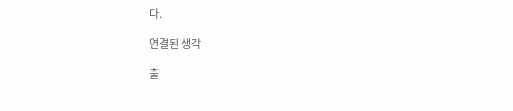다.

연결된 생각

출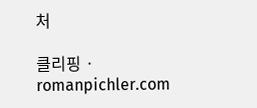처

클리핑 · romanpichler.com